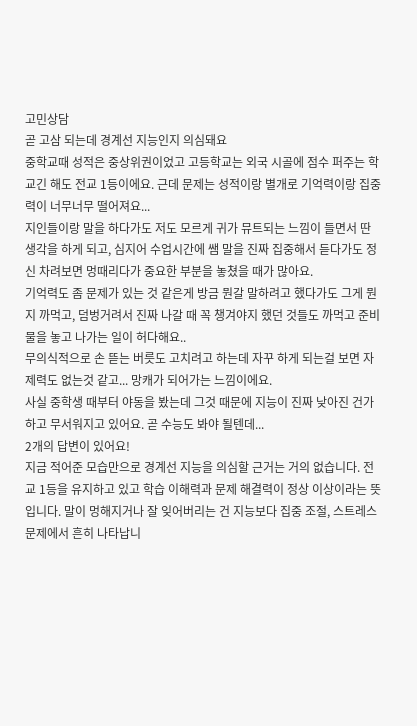고민상담
곧 고삼 되는데 경계선 지능인지 의심돼요
중학교때 성적은 중상위권이었고 고등학교는 외국 시골에 점수 퍼주는 학교긴 해도 전교 1등이에요. 근데 문제는 성적이랑 별개로 기억력이랑 집중력이 너무너무 떨어져요...
지인들이랑 말을 하다가도 저도 모르게 귀가 뮤트되는 느낌이 들면서 딴 생각을 하게 되고, 심지어 수업시간에 쌤 말을 진짜 집중해서 듣다가도 정신 차려보면 멍때리다가 중요한 부분을 놓쳤을 때가 많아요.
기억력도 좀 문제가 있는 것 같은게 방금 뭔갈 말하려고 했다가도 그게 뭔지 까먹고, 덤벙거려서 진짜 나갈 때 꼭 챙겨야지 했던 것들도 까먹고 준비물을 놓고 나가는 일이 허다해요..
무의식적으로 손 뜯는 버릇도 고치려고 하는데 자꾸 하게 되는걸 보면 자제력도 없는것 같고... 망캐가 되어가는 느낌이에요.
사실 중학생 때부터 야동을 봤는데 그것 때문에 지능이 진짜 낮아진 건가 하고 무서워지고 있어요. 곧 수능도 봐야 될텐데...
2개의 답변이 있어요!
지금 적어준 모습만으로 경계선 지능을 의심할 근거는 거의 없습니다. 전교 1등을 유지하고 있고 학습 이해력과 문제 해결력이 정상 이상이라는 뜻입니다. 말이 멍해지거나 잘 잊어버리는 건 지능보다 집중 조절, 스트레스 문제에서 흔히 나타납니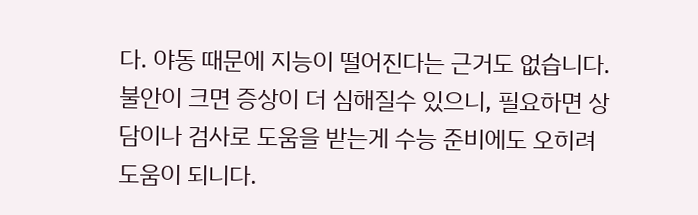다. 야동 때문에 지능이 떨어진다는 근거도 없습니다. 불안이 크면 증상이 더 심해질수 있으니, 필요하면 상담이나 검사로 도움을 받는게 수능 준비에도 오히려 도움이 되니다.